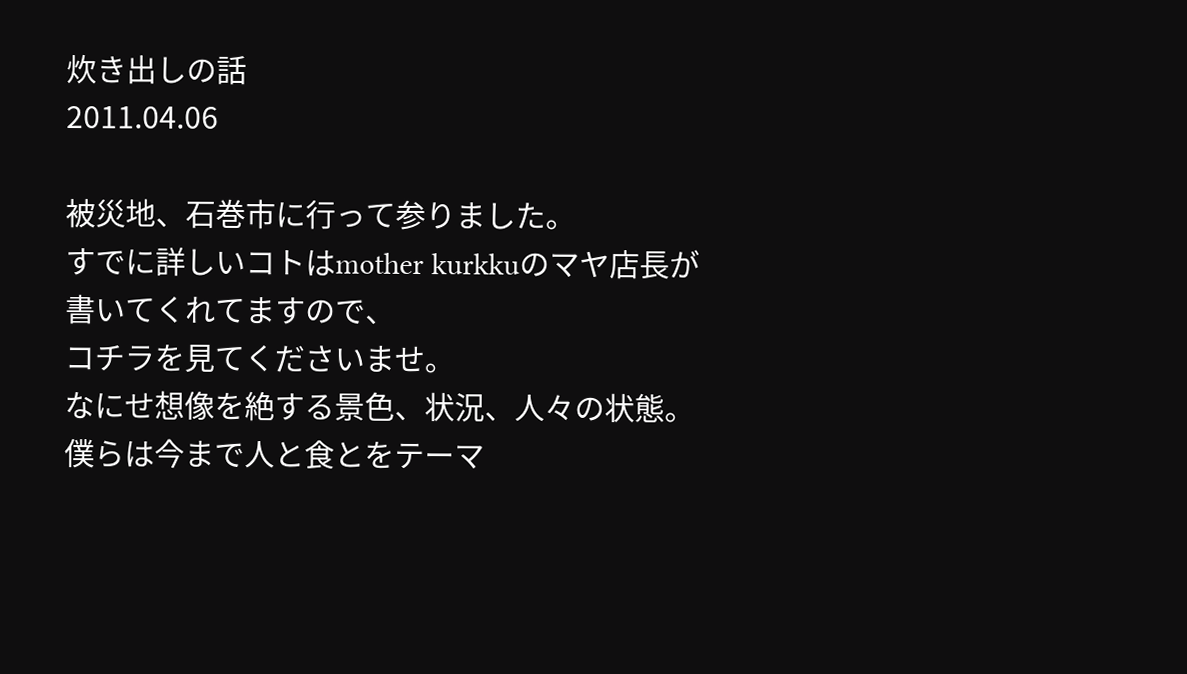炊き出しの話
2011.04.06

被災地、石巻市に行って参りました。
すでに詳しいコトはmother kurkkuのマヤ店長が
書いてくれてますので、
コチラを見てくださいませ。
なにせ想像を絶する景色、状況、人々の状態。
僕らは今まで人と食とをテーマ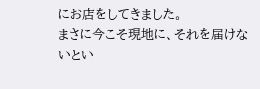にお店をしてきました。
まさに今こそ現地に、それを届けないとい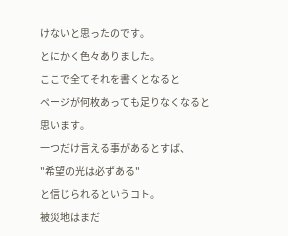けないと思ったのです。
とにかく色々ありました。
ここで全てそれを書くとなると
ページが何枚あっても足りなくなると思います。
一つだけ言える事があるとすば、
"希望の光は必ずある"
と信じられるというコト。
被災地はまだ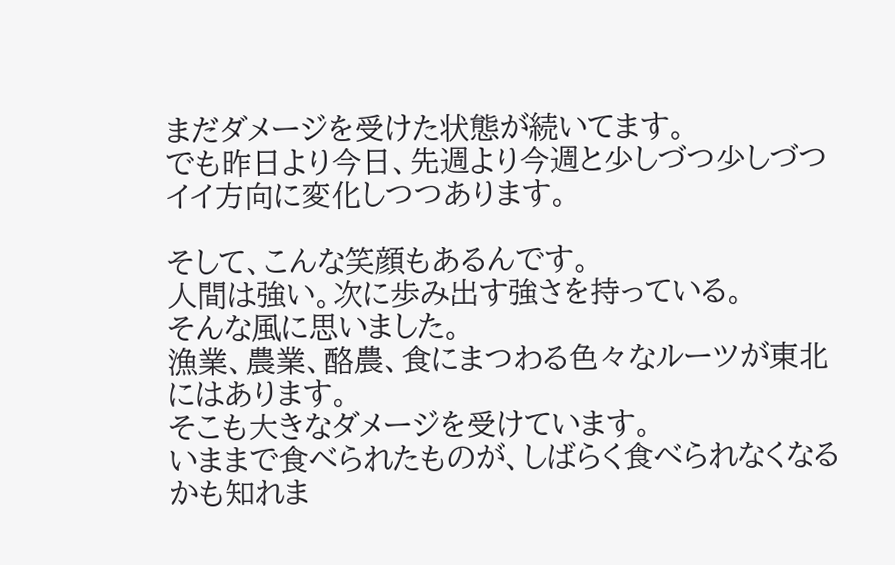まだダメージを受けた状態が続いてます。
でも昨日より今日、先週より今週と少しづつ少しづつ
イイ方向に変化しつつあります。

そして、こんな笑顔もあるんです。
人間は強い。次に歩み出す強さを持っている。
そんな風に思いました。
漁業、農業、酪農、食にまつわる色々なルーツが東北にはあります。
そこも大きなダメージを受けています。
いままで食べられたものが、しばらく食べられなくなるかも知れま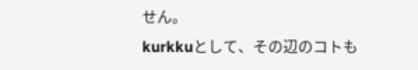せん。
kurkkuとして、その辺のコトも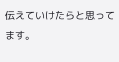伝えていけたらと思ってます。